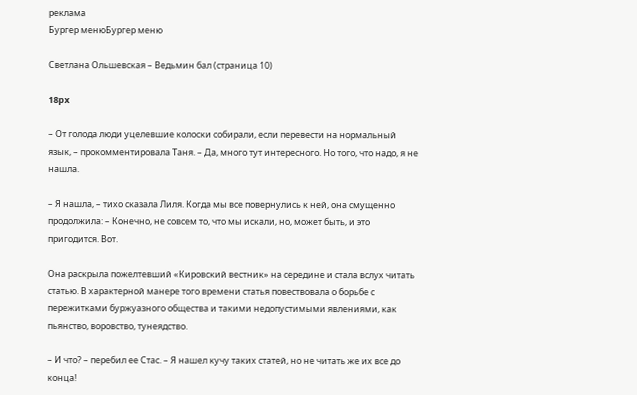реклама
Бургер менюБургер меню

Светлана Ольшевская – Ведьмин бал (страница 10)

18px

– От голода люди уцелевшие колоски собирали, если перевести на нормальный язык, – прокомментировала Таня. – Да, много тут интересного. Но того, что надо, я не нашла.

– Я нашла, – тихо сказала Лиля. Когда мы все повернулись к ней, она смущенно продолжила: – Конечно, не совсем то, что мы искали, но, может быть, и это пригодится. Вот.

Она раскрыла пожелтевший «Кировский вестник» на середине и стала вслух читать статью. В характерной манере того времени статья повествовала о борьбе с пережитками буржуазного общества и такими недопустимыми явлениями, как пьянство, воровство, тунеядство.

– И что? – перебил ее Стас. – Я нашел кучу таких статей, но не читать же их все до конца!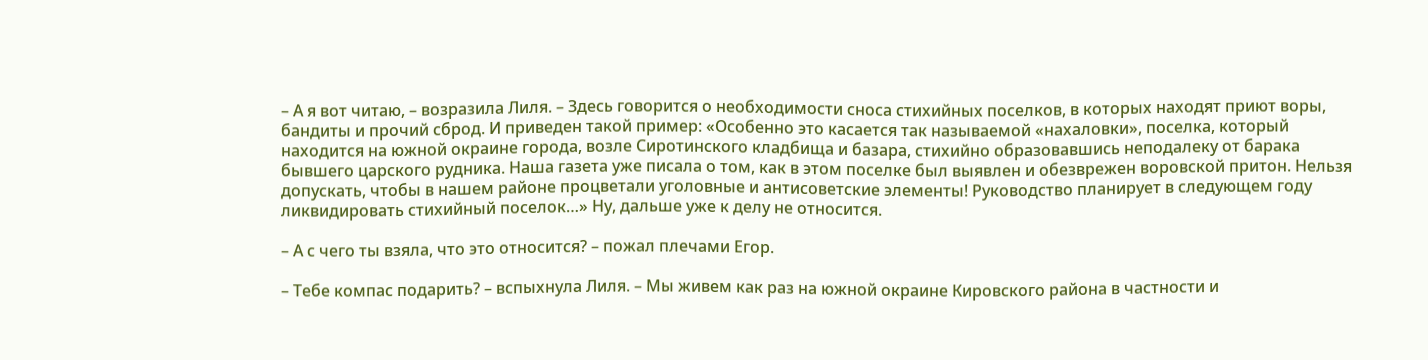– А я вот читаю, – возразила Лиля. – Здесь говорится о необходимости сноса стихийных поселков, в которых находят приют воры, бандиты и прочий сброд. И приведен такой пример: «Особенно это касается так называемой «нахаловки», поселка, который находится на южной окраине города, возле Сиротинского кладбища и базара, стихийно образовавшись неподалеку от барака бывшего царского рудника. Наша газета уже писала о том, как в этом поселке был выявлен и обезврежен воровской притон. Нельзя допускать, чтобы в нашем районе процветали уголовные и антисоветские элементы! Руководство планирует в следующем году ликвидировать стихийный поселок…» Ну, дальше уже к делу не относится.

– А с чего ты взяла, что это относится? – пожал плечами Егор.

– Тебе компас подарить? – вспыхнула Лиля. – Мы живем как раз на южной окраине Кировского района в частности и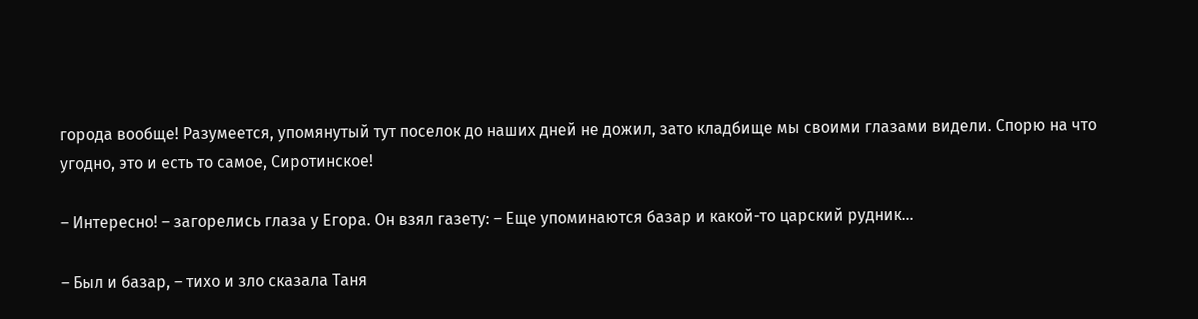города вообще! Разумеется, упомянутый тут поселок до наших дней не дожил, зато кладбище мы своими глазами видели. Спорю на что угодно, это и есть то самое, Сиротинское!

– Интересно! – загорелись глаза у Егора. Он взял газету: – Еще упоминаются базар и какой-то царский рудник…

– Был и базар, – тихо и зло сказала Таня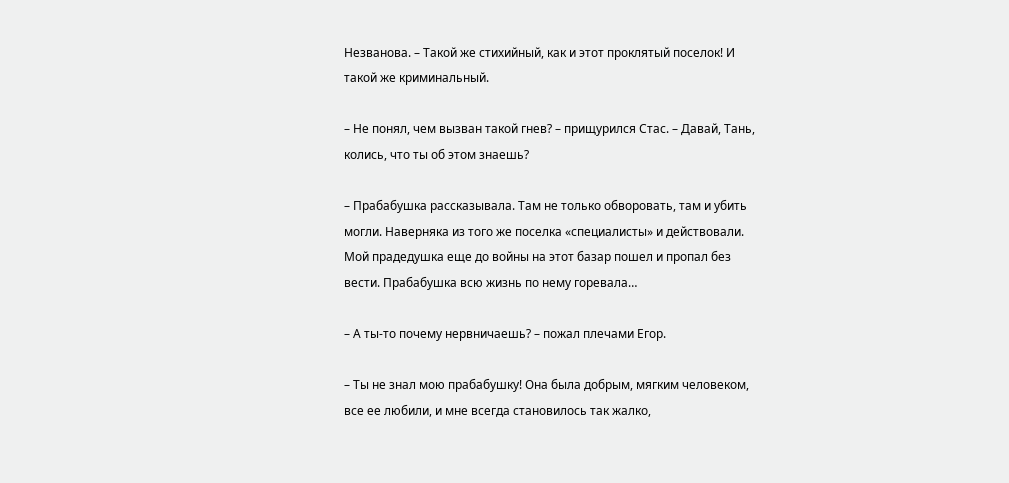Незванова. – Такой же стихийный, как и этот проклятый поселок! И такой же криминальный.

– Не понял, чем вызван такой гнев? – прищурился Стас. – Давай, Тань, колись, что ты об этом знаешь?

– Прабабушка рассказывала. Там не только обворовать, там и убить могли. Наверняка из того же поселка «специалисты» и действовали. Мой прадедушка еще до войны на этот базар пошел и пропал без вести. Прабабушка всю жизнь по нему горевала…

– А ты-то почему нервничаешь? – пожал плечами Егор.

– Ты не знал мою прабабушку! Она была добрым, мягким человеком, все ее любили, и мне всегда становилось так жалко,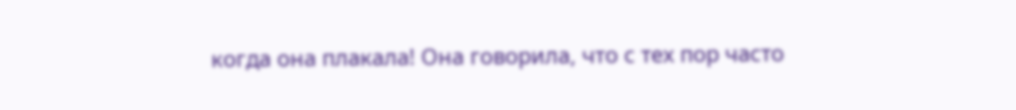когда она плакала! Она говорила, что с тех пор часто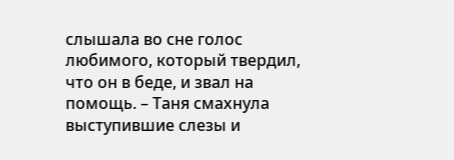слышала во сне голос любимого, который твердил, что он в беде, и звал на помощь. – Таня смахнула выступившие слезы и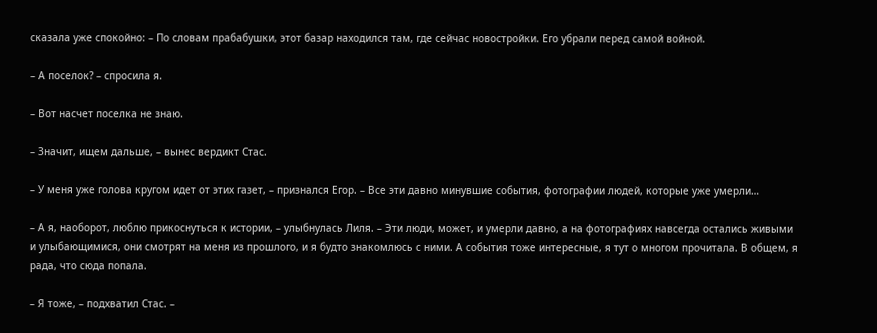сказала уже спокойно: – По словам прабабушки, этот базар находился там, где сейчас новостройки. Его убрали перед самой войной.

– А поселок? – спросила я.

– Вот насчет поселка не знаю.

– Значит, ищем дальше, – вынес вердикт Стас.

– У меня уже голова кругом идет от этих газет, – признался Егор. – Все эти давно минувшие события, фотографии людей, которые уже умерли…

– А я, наоборот, люблю прикоснуться к истории, – улыбнулась Лиля. – Эти люди, может, и умерли давно, а на фотографиях навсегда остались живыми и улыбающимися, они смотрят на меня из прошлого, и я будто знакомлюсь с ними. А события тоже интересные, я тут о многом прочитала. В общем, я рада, что сюда попала.

– Я тоже, – подхватил Стас. –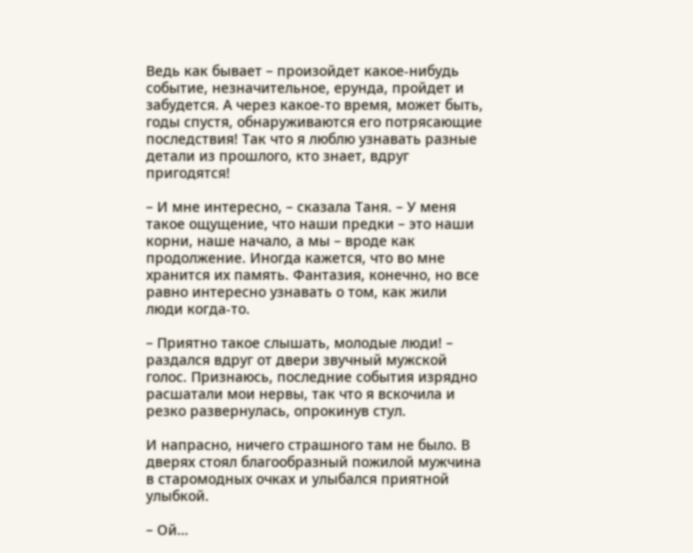Ведь как бывает – произойдет какое-нибудь событие, незначительное, ерунда, пройдет и забудется. А через какое-то время, может быть, годы спустя, обнаруживаются его потрясающие последствия! Так что я люблю узнавать разные детали из прошлого, кто знает, вдруг пригодятся!

– И мне интересно, – сказала Таня. – У меня такое ощущение, что наши предки – это наши корни, наше начало, а мы – вроде как продолжение. Иногда кажется, что во мне хранится их память. Фантазия, конечно, но все равно интересно узнавать о том, как жили люди когда-то.

– Приятно такое слышать, молодые люди! – раздался вдруг от двери звучный мужской голос. Признаюсь, последние события изрядно расшатали мои нервы, так что я вскочила и резко развернулась, опрокинув стул.

И напрасно, ничего страшного там не было. В дверях стоял благообразный пожилой мужчина в старомодных очках и улыбался приятной улыбкой.

– Ой…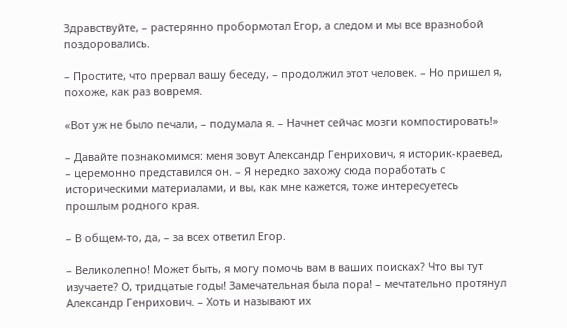Здравствуйте, – растерянно пробормотал Егор, а следом и мы все вразнобой поздоровались.

– Простите, что прервал вашу беседу, – продолжил этот человек. – Но пришел я, похоже, как раз вовремя.

«Вот уж не было печали, – подумала я. – Начнет сейчас мозги компостировать!»

– Давайте познакомимся: меня зовут Александр Генрихович, я историк-краевед, – церемонно представился он. – Я нередко захожу сюда поработать с историческими материалами, и вы, как мне кажется, тоже интересуетесь прошлым родного края.

– В общем-то, да, – за всех ответил Егор.

– Великолепно! Может быть, я могу помочь вам в ваших поисках? Что вы тут изучаете? О, тридцатые годы! Замечательная была пора! – мечтательно протянул Александр Генрихович. – Хоть и называют их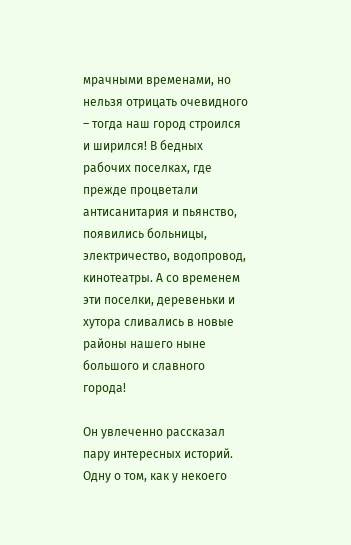мрачными временами, но нельзя отрицать очевидного – тогда наш город строился и ширился! В бедных рабочих поселках, где прежде процветали антисанитария и пьянство, появились больницы, электричество, водопровод, кинотеатры. А со временем эти поселки, деревеньки и хутора сливались в новые районы нашего ныне большого и славного города!

Он увлеченно рассказал пару интересных историй. Одну о том, как у некоего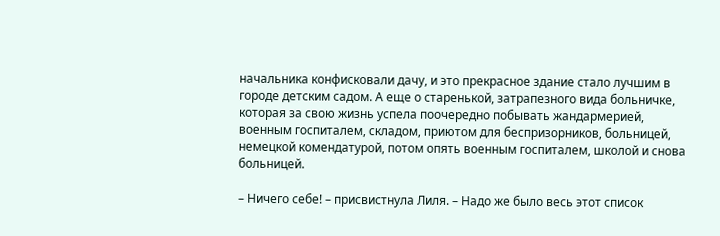начальника конфисковали дачу, и это прекрасное здание стало лучшим в городе детским садом. А еще о старенькой, затрапезного вида больничке, которая за свою жизнь успела поочередно побывать жандармерией, военным госпиталем, складом, приютом для беспризорников, больницей, немецкой комендатурой, потом опять военным госпиталем, школой и снова больницей.

– Ничего себе! – присвистнула Лиля. – Надо же было весь этот список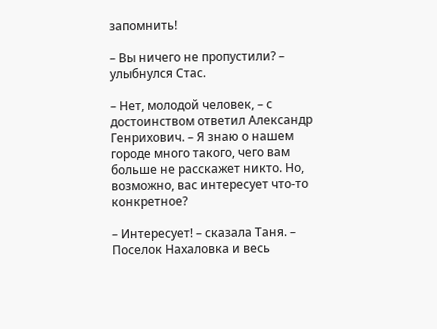запомнить!

– Вы ничего не пропустили? – улыбнулся Стас.

– Нет, молодой человек, – с достоинством ответил Александр Генрихович. – Я знаю о нашем городе много такого, чего вам больше не расскажет никто. Но, возможно, вас интересует что-то конкретное?

– Интересует! – сказала Таня. – Поселок Нахаловка и весь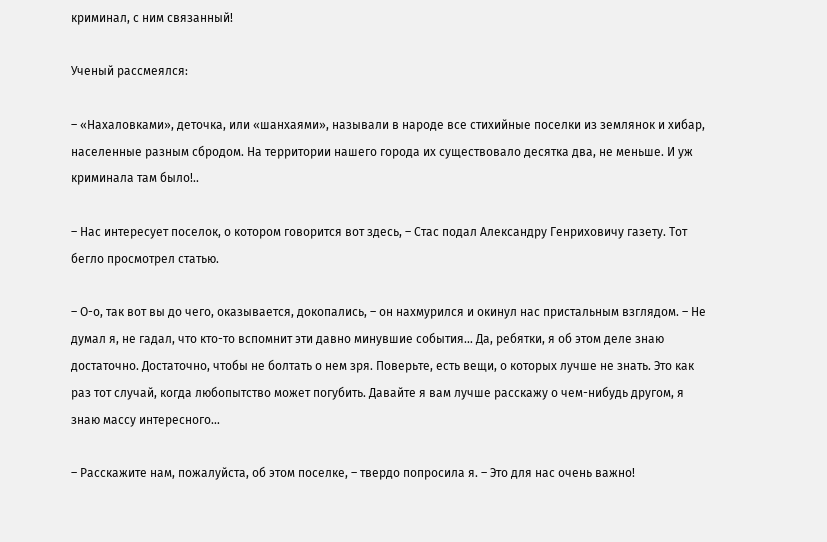криминал, с ним связанный!

Ученый рассмеялся:

– «Нахаловками», деточка, или «шанхаями», называли в народе все стихийные поселки из землянок и хибар, населенные разным сбродом. На территории нашего города их существовало десятка два, не меньше. И уж криминала там было!..

– Нас интересует поселок, о котором говорится вот здесь, – Стас подал Александру Генриховичу газету. Тот бегло просмотрел статью.

– О-о, так вот вы до чего, оказывается, докопались, – он нахмурился и окинул нас пристальным взглядом. – Не думал я, не гадал, что кто-то вспомнит эти давно минувшие события… Да, ребятки, я об этом деле знаю достаточно. Достаточно, чтобы не болтать о нем зря. Поверьте, есть вещи, о которых лучше не знать. Это как раз тот случай, когда любопытство может погубить. Давайте я вам лучше расскажу о чем-нибудь другом, я знаю массу интересного…

– Расскажите нам, пожалуйста, об этом поселке, – твердо попросила я. – Это для нас очень важно!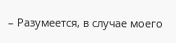– Разумеется, в случае моего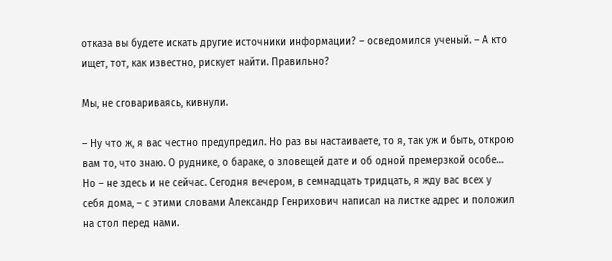отказа вы будете искать другие источники информации? – осведомился ученый. – А кто ищет, тот, как известно, рискует найти. Правильно?

Мы, не сговариваясь, кивнули.

– Ну что ж, я вас честно предупредил. Но раз вы настаиваете, то я, так уж и быть, открою вам то, что знаю. О руднике, о бараке, о зловещей дате и об одной премерзкой особе… Но – не здесь и не сейчас. Сегодня вечером, в семнадцать тридцать, я жду вас всех у себя дома, – с этими словами Александр Генрихович написал на листке адрес и положил на стол перед нами.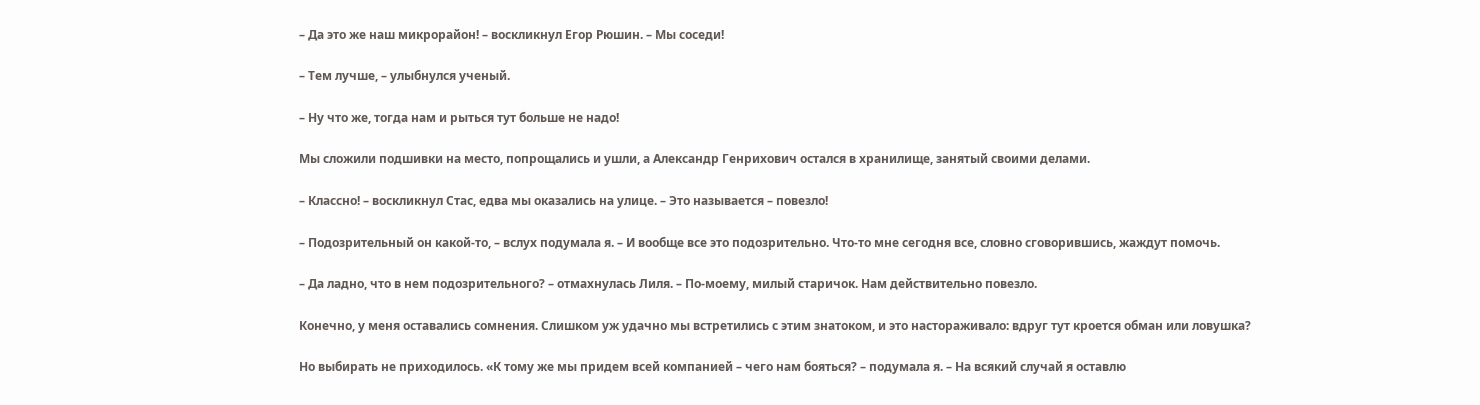– Да это же наш микрорайон! – воскликнул Егор Рюшин. – Мы соседи!

– Тем лучше, – улыбнулся ученый.

– Ну что же, тогда нам и рыться тут больше не надо!

Мы сложили подшивки на место, попрощались и ушли, а Александр Генрихович остался в хранилище, занятый своими делами.

– Классно! – воскликнул Стас, едва мы оказались на улице. – Это называется – повезло!

– Подозрительный он какой-то, – вслух подумала я. – И вообще все это подозрительно. Что-то мне сегодня все, словно сговорившись, жаждут помочь.

– Да ладно, что в нем подозрительного? – отмахнулась Лиля. – По-моему, милый старичок. Нам действительно повезло.

Конечно, у меня оставались сомнения. Слишком уж удачно мы встретились с этим знатоком, и это настораживало: вдруг тут кроется обман или ловушка?

Но выбирать не приходилось. «К тому же мы придем всей компанией – чего нам бояться? – подумала я. – На всякий случай я оставлю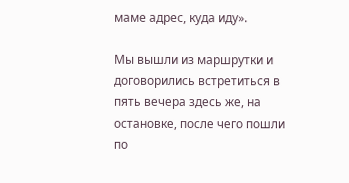маме адрес, куда иду».

Мы вышли из маршрутки и договорились встретиться в пять вечера здесь же, на остановке, после чего пошли по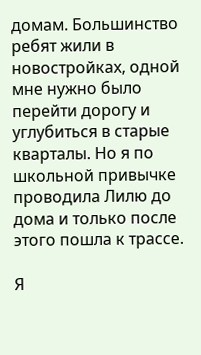домам. Большинство ребят жили в новостройках, одной мне нужно было перейти дорогу и углубиться в старые кварталы. Но я по школьной привычке проводила Лилю до дома и только после этого пошла к трассе.

Я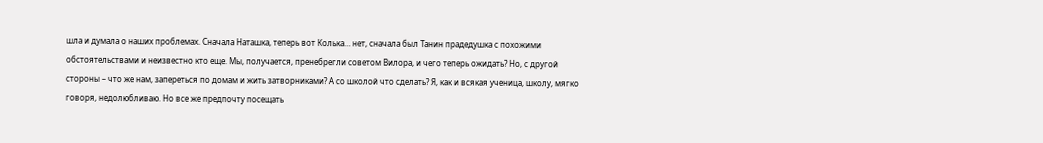шла и думала о наших проблемах. Сначала Наташка, теперь вот Колька… нет, сначала был Танин прадедушка с похожими обстоятельствами и неизвестно кто еще. Мы, получается, пренебрегли советом Вилора, и чего теперь ожидать? Но, с другой стороны – что же нам, запереться по домам и жить затворниками? А со школой что сделать? Я, как и всякая ученица, школу, мягко говоря, недолюбливаю. Но все же предпочту посещать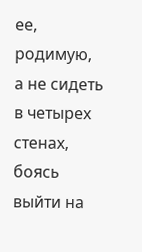ее, родимую, а не сидеть в четырех стенах, боясь выйти на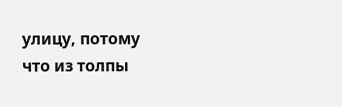улицу, потому что из толпы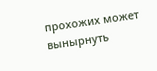прохожих может вынырнуть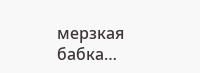мерзкая бабка…